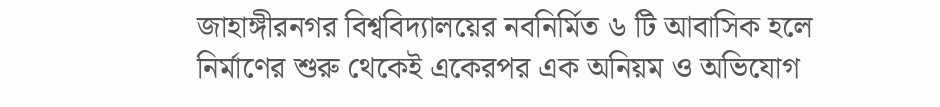জাহাঙ্গীরনগর বিশ্ববিদ্যালয়ের নবনির্মিত ৬ টি আবাসিক হলে নির্মাণের শুরু থেকেই একেরপর এক অনিয়ম ও অভিযোগ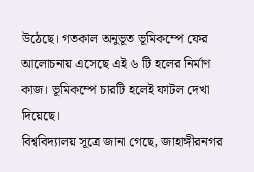উঠেছে। গতকাল অনুভূত ভূমিকম্পে ফের আলোচনায় এসেছে এই ৬ টি হলের নির্মাণ কাজ। ভূমিকম্পে চারটি হলেই ফাটল দেখা দিয়েছে।
বিশ্ববিদ্যালয় সূত্রে জানা গেছে, জাহাঙ্গীরনগর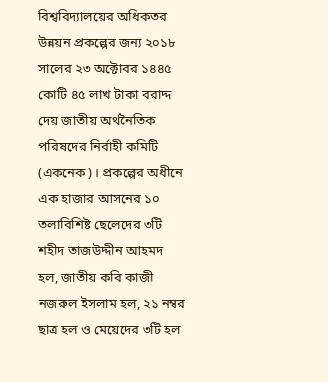বিশ্ববিদ্যালয়ের অধিকতর উন্নয়ন প্রকল্পের জন্য ২০১৮ সালের ২৩ অক্টোবর ১৪৪৫ কোটি ৪৫ লাখ টাকা বরাদ্দ দেয় জাতীয় অর্থনৈতিক পরিষদের নির্বাহী কমিটি (একনেক)। প্রকল্পের অধীনে এক হাজার আসনের ১০ তলাবিশিষ্ট ছেলেদের ৩টি শহীদ তাজউদ্দীন আহমদ হল, জাতীয় কবি কাজী নজরুল ইসলাম হল, ২১ নম্বর ছাত্র হল ও মেয়েদের ৩টি হল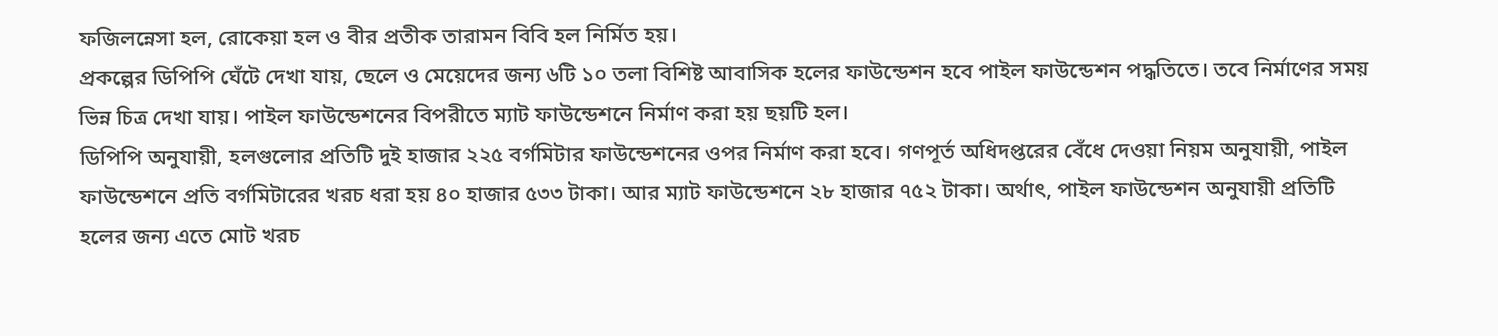ফজিলন্নেসা হল, রোকেয়া হল ও বীর প্রতীক তারামন বিবি হল নির্মিত হয়।
প্রকল্পের ডিপিপি ঘেঁটে দেখা যায়, ছেলে ও মেয়েদের জন্য ৬টি ১০ তলা বিশিষ্ট আবাসিক হলের ফাউন্ডেশন হবে পাইল ফাউন্ডেশন পদ্ধতিতে। তবে নির্মাণের সময় ভিন্ন চিত্র দেখা যায়। পাইল ফাউন্ডেশনের বিপরীতে ম্যাট ফাউন্ডেশনে নির্মাণ করা হয় ছয়টি হল।
ডিপিপি অনুযায়ী, হলগুলোর প্রতিটি দুই হাজার ২২৫ বর্গমিটার ফাউন্ডেশনের ওপর নির্মাণ করা হবে। গণপূর্ত অধিদপ্তরের বেঁধে দেওয়া নিয়ম অনুযায়ী, পাইল ফাউন্ডেশনে প্রতি বর্গমিটারের খরচ ধরা হয় ৪০ হাজার ৫৩৩ টাকা। আর ম্যাট ফাউন্ডেশনে ২৮ হাজার ৭৫২ টাকা। অর্থাৎ, পাইল ফাউন্ডেশন অনুযায়ী প্রতিটি হলের জন্য এতে মোট খরচ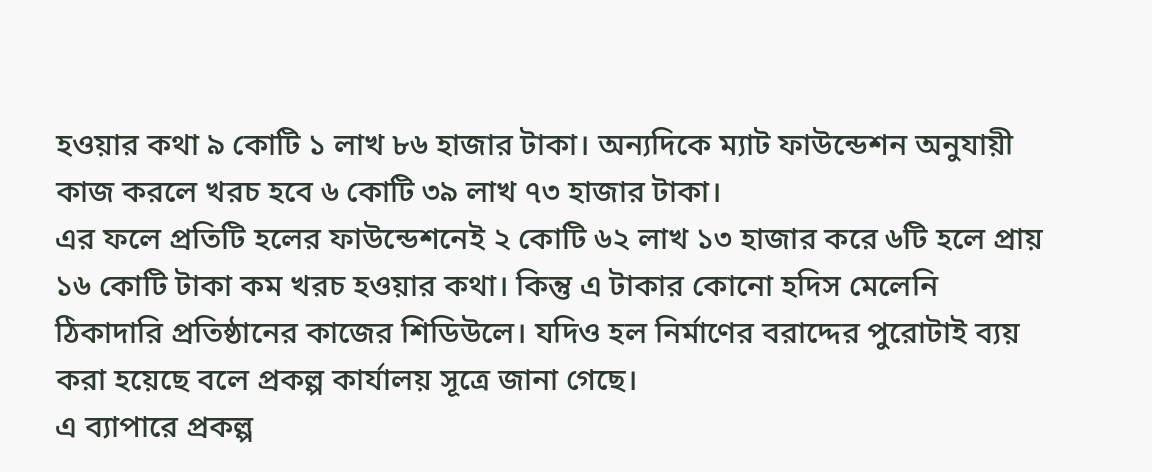হওয়ার কথা ৯ কোটি ১ লাখ ৮৬ হাজার টাকা। অন্যদিকে ম্যাট ফাউন্ডেশন অনুযায়ী কাজ করলে খরচ হবে ৬ কোটি ৩৯ লাখ ৭৩ হাজার টাকা।
এর ফলে প্রতিটি হলের ফাউন্ডেশনেই ২ কোটি ৬২ লাখ ১৩ হাজার করে ৬টি হলে প্রায় ১৬ কোটি টাকা কম খরচ হওয়ার কথা। কিন্তু এ টাকার কোনো হদিস মেলেনি ঠিকাদারি প্রতিষ্ঠানের কাজের শিডিউলে। যদিও হল নির্মাণের বরাদ্দের পুরোটাই ব্যয় করা হয়েছে বলে প্রকল্প কার্যালয় সূত্রে জানা গেছে।
এ ব্যাপারে প্রকল্প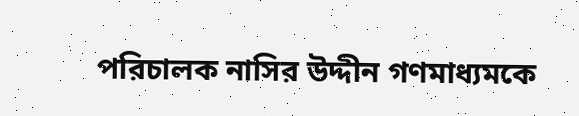পরিচালক নাসির উদ্দীন গণমাধ্যমকে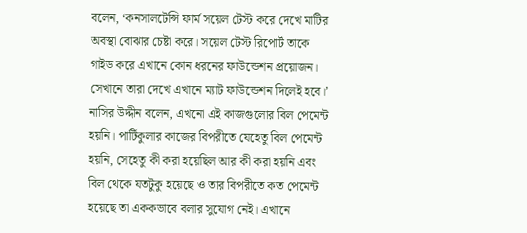বলেন, ‘কনসালটেন্সি ফার্ম সয়েল টেস্ট করে দেখে মাটির অবস্থা বোঝার চেষ্টা করে। সয়েল টেস্ট রিপোর্ট তাকে গাইড করে এখানে কোন ধরনের ফাউন্ডেশন প্রয়োজন। সেখানে তারা দেখে এখানে ম্যাট ফাউন্ডেশন দিলেই হবে।’
নাসির উদ্দীন বলেন, এখনো এই কাজগুলোর বিল পেমেন্ট হয়নি। পার্টিকুলার কাজের বিপরীতে যেহেতু বিল পেমেন্ট হয়নি, সেহেতু কী করা হয়েছিল আর কী করা হয়নি এবং বিল থেকে যতটুকু হয়েছে ও তার বিপরীতে কত পেমেন্ট হয়েছে তা এককভাবে বলার সুযোগ নেই। এখানে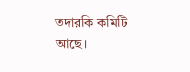তদারকি কমিটি আছে।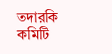তদারকি কমিটি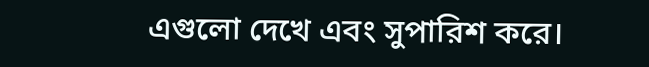এগুলো দেখে এবং সুপারিশ করে।